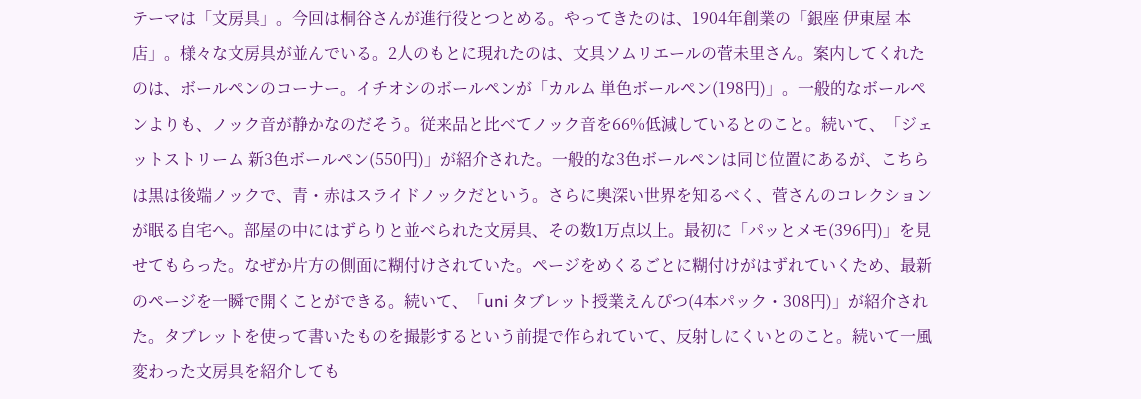テーマは「文房具」。今回は桐谷さんが進行役とつとめる。やってきたのは、1904年創業の「銀座 伊東屋 本店」。様々な文房具が並んでいる。2人のもとに現れたのは、文具ソムリエールの菅未里さん。案内してくれたのは、ボールペンのコーナー。イチオシのボールペンが「カルム 単色ボールペン(198円)」。一般的なボールペンよりも、ノック音が静かなのだそう。従来品と比べてノック音を66%低減しているとのこと。続いて、「ジェットストリーム 新3色ボールペン(550円)」が紹介された。一般的な3色ボールペンは同じ位置にあるが、こちらは黒は後端ノックで、青・赤はスライドノックだという。さらに奥深い世界を知るべく、菅さんのコレクションが眠る自宅へ。部屋の中にはずらりと並べられた文房具、その数1万点以上。最初に「パッとメモ(396円)」を見せてもらった。なぜか片方の側面に糊付けされていた。ページをめくるごとに糊付けがはずれていくため、最新のページを一瞬で開くことができる。続いて、「uni タブレット授業えんぴつ(4本パック・308円)」が紹介された。タブレットを使って書いたものを撮影するという前提で作られていて、反射しにくいとのこと。続いて一風変わった文房具を紹介しても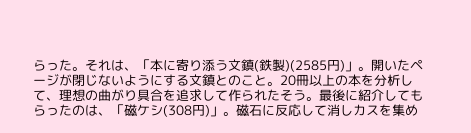らった。それは、「本に寄り添う文鎮(鉄製)(2585円)」。開いたページが閉じないようにする文鎮とのこと。20冊以上の本を分析して、理想の曲がり具合を追求して作られたそう。最後に紹介してもらったのは、「磁ケシ(308円)」。磁石に反応して消しカスを集め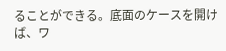ることができる。底面のケースを開けば、ワ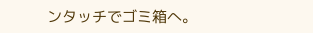ンタッチでゴミ箱へ。